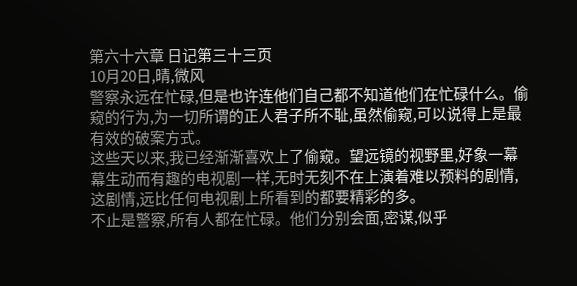第六十六章 日记第三十三页
10月20日,晴,微风
警察永远在忙碌,但是也许连他们自己都不知道他们在忙碌什么。偷窥的行为,为一切所谓的正人君子所不耻,虽然偷窥,可以说得上是最有效的破案方式。
这些天以来,我已经渐渐喜欢上了偷窥。望远镜的视野里,好象一幕幕生动而有趣的电视剧一样,无时无刻不在上演着难以预料的剧情,这剧情,远比任何电视剧上所看到的都要精彩的多。
不止是警察,所有人都在忙碌。他们分别会面,密谋,似乎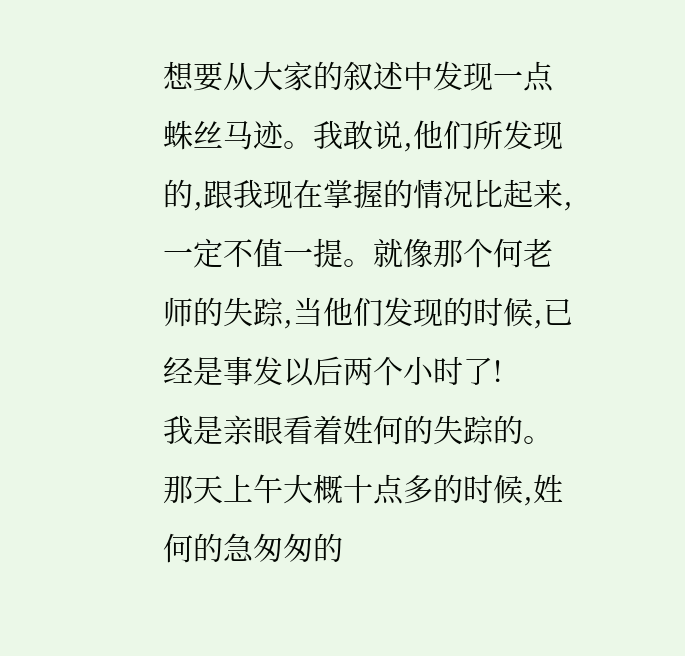想要从大家的叙述中发现一点蛛丝马迹。我敢说,他们所发现的,跟我现在掌握的情况比起来,一定不值一提。就像那个何老师的失踪,当他们发现的时候,已经是事发以后两个小时了!
我是亲眼看着姓何的失踪的。那天上午大概十点多的时候,姓何的急匆匆的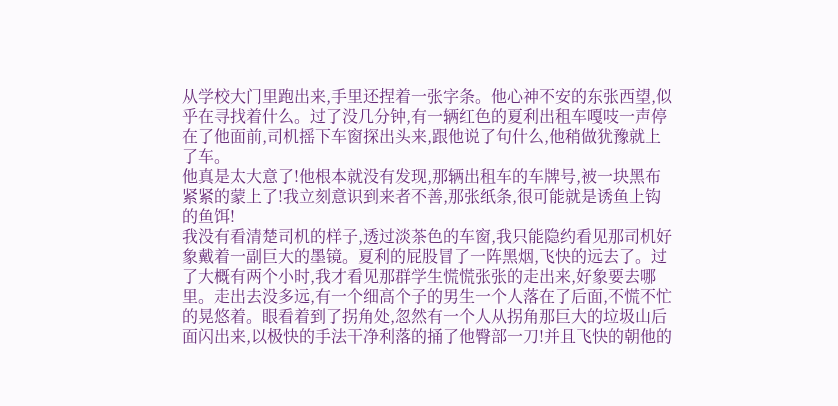从学校大门里跑出来,手里还捏着一张字条。他心神不安的东张西望,似乎在寻找着什么。过了没几分钟,有一辆红色的夏利出租车嘎吱一声停在了他面前,司机摇下车窗探出头来,跟他说了句什么,他稍做犹豫就上了车。
他真是太大意了!他根本就没有发现,那辆出租车的车牌号,被一块黑布紧紧的蒙上了!我立刻意识到来者不善,那张纸条,很可能就是诱鱼上钩的鱼饵!
我没有看清楚司机的样子,透过淡茶色的车窗,我只能隐约看见那司机好象戴着一副巨大的墨镜。夏利的屁股冒了一阵黑烟,飞快的远去了。过了大概有两个小时,我才看见那群学生慌慌张张的走出来,好象要去哪里。走出去没多远,有一个细高个子的男生一个人落在了后面,不慌不忙的晃悠着。眼看着到了拐角处,忽然有一个人从拐角那巨大的垃圾山后面闪出来,以极快的手法干净利落的捅了他臀部一刀!并且飞快的朝他的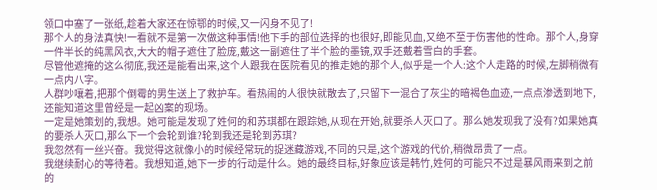领口中塞了一张纸,趁着大家还在惊鄂的时候,又一闪身不见了!
那个人的身法真快!一看就不是第一次做这种事情!他下手的部位选择的也很好,即能见血,又绝不至于伤害他的性命。那个人,身穿一件半长的纯黑风衣,大大的帽子遮住了脸庞,戴这一副遮住了半个脸的墨镜,双手还戴着雪白的手套。
尽管他遮掩的这么彻底,我还是能看出来,这个人跟我在医院看见的推走她的那个人,似乎是一个人:这个人走路的时候,左脚稍微有一点内八字。
人群吵嚷着,把那个倒霉的男生送上了救护车。看热闹的人很快就散去了,只留下一混合了灰尘的暗褐色血迹,一点点渗透到地下,还能知道这里曾经是一起凶案的现场。
一定是她策划的,我想。她可能是发现了姓何的和苏琪都在跟踪她,从现在开始,就要杀人灭口了。那么她发现我了没有?如果她真的要杀人灭口,那么下一个会轮到谁?轮到我还是轮到苏琪?
我忽然有一丝兴奋。我觉得这就像小的时候经常玩的捉迷藏游戏,不同的只是,这个游戏的代价,稍微昂贵了一点。
我继续耐心的等待着。我想知道,她下一步的行动是什么。她的最终目标,好象应该是韩竹,姓何的可能只不过是暴风雨来到之前的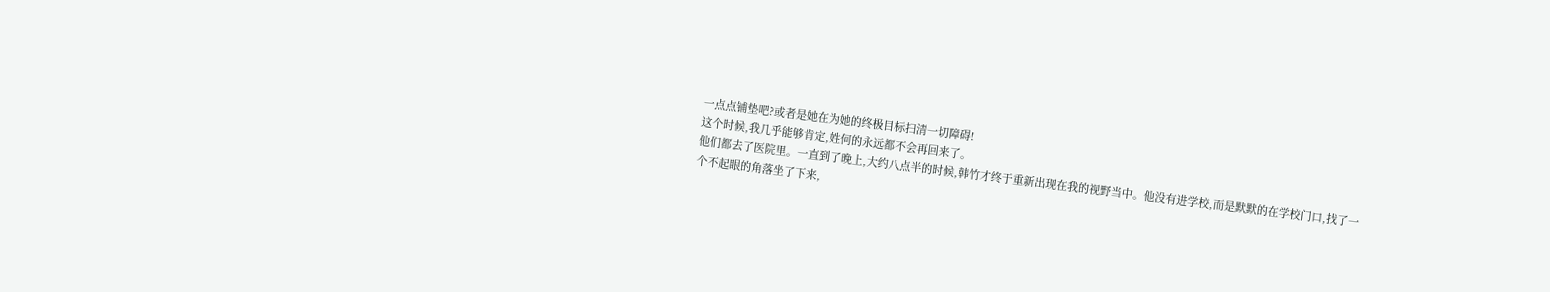一点点铺垫吧?或者是她在为她的终极目标扫清一切障碍!
这个时候,我几乎能够肯定,姓何的永远都不会再回来了。
他们都去了医院里。一直到了晚上,大约八点半的时候,韩竹才终于重新出现在我的视野当中。他没有进学校,而是默默的在学校门口,找了一个不起眼的角落坐了下来,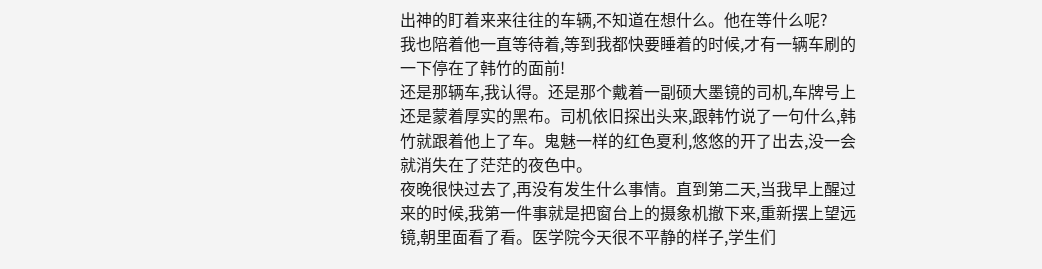出神的盯着来来往往的车辆,不知道在想什么。他在等什么呢?
我也陪着他一直等待着,等到我都快要睡着的时候,才有一辆车刷的一下停在了韩竹的面前!
还是那辆车,我认得。还是那个戴着一副硕大墨镜的司机,车牌号上还是蒙着厚实的黑布。司机依旧探出头来,跟韩竹说了一句什么,韩竹就跟着他上了车。鬼魅一样的红色夏利,悠悠的开了出去,没一会就消失在了茫茫的夜色中。
夜晚很快过去了,再没有发生什么事情。直到第二天,当我早上醒过来的时候,我第一件事就是把窗台上的摄象机撤下来,重新摆上望远镜,朝里面看了看。医学院今天很不平静的样子,学生们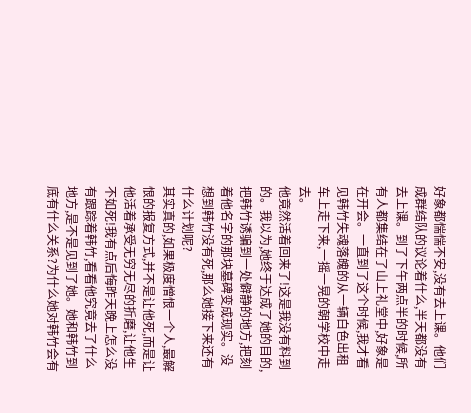好象都惴惴不安,没有去上课。他们成群结队的议论着什么,半天都没有去上课。到了下午两点半的时候,所有人都集结在了山上礼堂中,好象是在开会。一直到了这个时候,我才看见韩竹失魂落魄的从一辆白色出租车上走下来,一摇一晃的朝学校中走去。
他竟然活着回来了!这是我没有料到的。我以为,她终于达成了她的目的,把韩竹诱骗到一处僻静的地方,把刻着他名字的那块墓碑变成现实。没想到韩竹没有死,那么她接下来还有什么计划呢?
其实真的,如果极度憎恨一个人,最解恨的报复方式,并不是让他死,而是让他活着承受无穷无尽的折磨,让他生不如死!我有点后悔昨天晚上怎么没有跟踪着韩竹,看看他究竟去了什么地方,是不是见到了她。她和韩竹到底有什么关系?为什么她对韩竹会有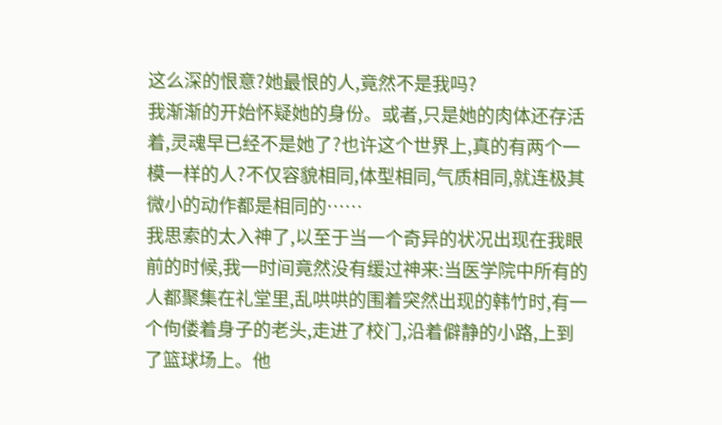这么深的恨意?她最恨的人,竟然不是我吗?
我渐渐的开始怀疑她的身份。或者,只是她的肉体还存活着,灵魂早已经不是她了?也许这个世界上,真的有两个一模一样的人?不仅容貌相同,体型相同,气质相同,就连极其微小的动作都是相同的……
我思索的太入神了,以至于当一个奇异的状况出现在我眼前的时候,我一时间竟然没有缓过神来:当医学院中所有的人都聚集在礼堂里,乱哄哄的围着突然出现的韩竹时,有一个佝偻着身子的老头,走进了校门,沿着僻静的小路,上到了篮球场上。他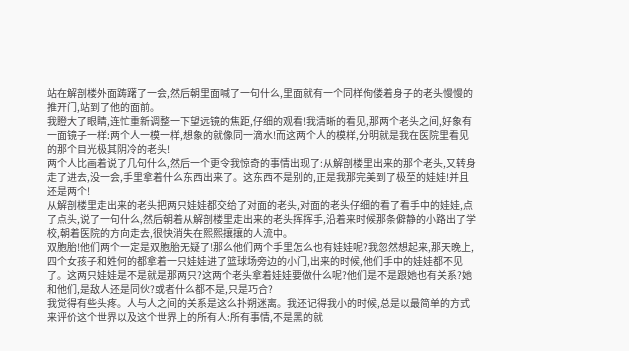站在解剖楼外面踌躇了一会,然后朝里面喊了一句什么,里面就有一个同样佝偻着身子的老头慢慢的推开门,站到了他的面前。
我瞪大了眼睛,连忙重新调整一下望远镜的焦距,仔细的观看!我清晰的看见,那两个老头之间,好象有一面镜子一样:两个人一模一样,想象的就像同一滴水!而这两个人的模样,分明就是我在医院里看见的那个目光极其阴冷的老头!
两个人比画着说了几句什么,然后一个更令我惊奇的事情出现了:从解剖楼里出来的那个老头,又转身走了进去,没一会,手里拿着什么东西出来了。这东西不是别的,正是我那完美到了极至的娃娃!并且还是两个!
从解剖楼里走出来的老头把两只娃娃都交给了对面的老头,对面的老头仔细的看了看手中的娃娃,点了点头,说了一句什么,然后朝着从解剖楼里走出来的老头挥挥手,沿着来时候那条僻静的小路出了学校,朝着医院的方向走去,很快消失在熙熙攘攘的人流中。
双胞胎!他们两个一定是双胞胎无疑了!那么他们两个手里怎么也有娃娃呢?我忽然想起来,那天晚上,四个女孩子和姓何的都拿着一只娃娃进了篮球场旁边的小门,出来的时候,他们手中的娃娃都不见了。这两只娃娃是不是就是那两只?这两个老头拿着娃娃要做什么呢?他们是不是跟她也有关系?她和他们,是敌人还是同伙?或者什么都不是,只是巧合?
我觉得有些头疼。人与人之间的关系是这么扑朔迷离。我还记得我小的时候,总是以最简单的方式来评价这个世界以及这个世界上的所有人:所有事情,不是黑的就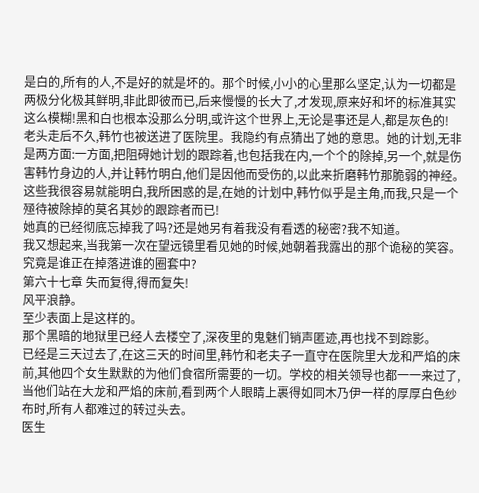是白的,所有的人,不是好的就是坏的。那个时候,小小的心里那么坚定,认为一切都是两极分化极其鲜明,非此即彼而已,后来慢慢的长大了,才发现,原来好和坏的标准其实这么模糊!黑和白也根本没那么分明,或许这个世界上,无论是事还是人,都是灰色的!
老头走后不久,韩竹也被送进了医院里。我隐约有点猜出了她的意思。她的计划,无非是两方面:一方面,把阻碍她计划的跟踪着,也包括我在内,一个个的除掉,另一个,就是伤害韩竹身边的人,并让韩竹明白,他们是因他而受伤的,以此来折磨韩竹那脆弱的神经。这些我很容易就能明白,我所困惑的是,在她的计划中,韩竹似乎是主角,而我,只是一个殛待被除掉的莫名其妙的跟踪者而已!
她真的已经彻底忘掉我了吗?还是她另有着我没有看透的秘密?我不知道。
我又想起来,当我第一次在望远镜里看见她的时候,她朝着我露出的那个诡秘的笑容。
究竟是谁正在掉落进谁的圈套中?
第六十七章 失而复得,得而复失!
风平浪静。
至少表面上是这样的。
那个黑暗的地狱里已经人去楼空了,深夜里的鬼魅们销声匿迹,再也找不到踪影。
已经是三天过去了,在这三天的时间里,韩竹和老夫子一直守在医院里大龙和严焰的床前,其他四个女生默默的为他们食宿所需要的一切。学校的相关领导也都一一来过了,当他们站在大龙和严焰的床前,看到两个人眼睛上裹得如同木乃伊一样的厚厚白色纱布时,所有人都难过的转过头去。
医生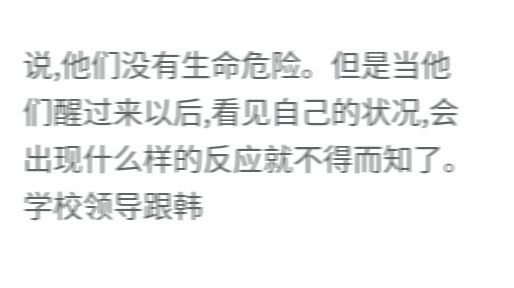说,他们没有生命危险。但是当他们醒过来以后,看见自己的状况,会出现什么样的反应就不得而知了。
学校领导跟韩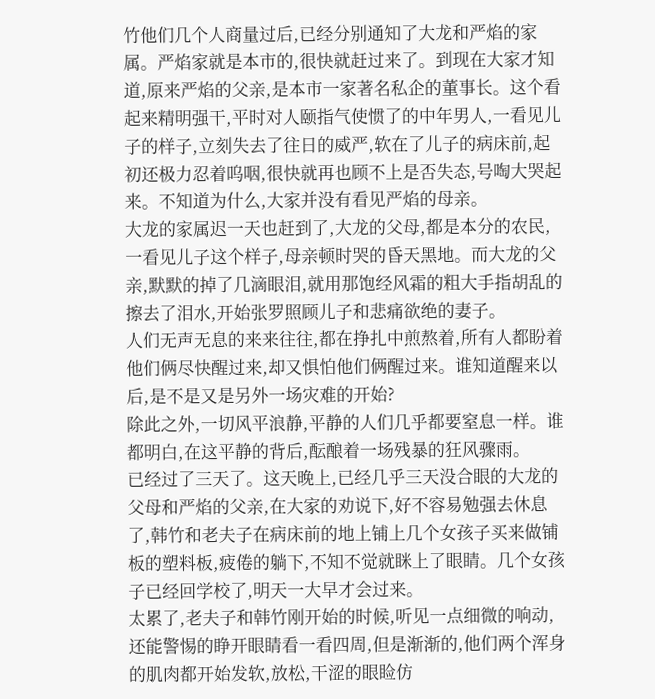竹他们几个人商量过后,已经分别通知了大龙和严焰的家属。严焰家就是本市的,很快就赶过来了。到现在大家才知道,原来严焰的父亲,是本市一家著名私企的董事长。这个看起来精明强干,平时对人颐指气使惯了的中年男人,一看见儿子的样子,立刻失去了往日的威严,软在了儿子的病床前,起初还极力忍着呜咽,很快就再也顾不上是否失态,号啕大哭起来。不知道为什么,大家并没有看见严焰的母亲。
大龙的家属迟一天也赶到了,大龙的父母,都是本分的农民,一看见儿子这个样子,母亲顿时哭的昏天黑地。而大龙的父亲,默默的掉了几滴眼泪,就用那饱经风霜的粗大手指胡乱的擦去了泪水,开始张罗照顾儿子和悲痛欲绝的妻子。
人们无声无息的来来往往,都在挣扎中煎熬着,所有人都盼着他们俩尽快醒过来,却又惧怕他们俩醒过来。谁知道醒来以后,是不是又是另外一场灾难的开始?
除此之外,一切风平浪静,平静的人们几乎都要窒息一样。谁都明白,在这平静的背后,酝酿着一场残暴的狂风骤雨。
已经过了三天了。这天晚上,已经几乎三天没合眼的大龙的父母和严焰的父亲,在大家的劝说下,好不容易勉强去休息了,韩竹和老夫子在病床前的地上铺上几个女孩子买来做铺板的塑料板,疲倦的躺下,不知不觉就眯上了眼睛。几个女孩子已经回学校了,明天一大早才会过来。
太累了,老夫子和韩竹刚开始的时候,听见一点细微的响动,还能警惕的睁开眼睛看一看四周,但是渐渐的,他们两个浑身的肌肉都开始发软,放松,干涩的眼睑仿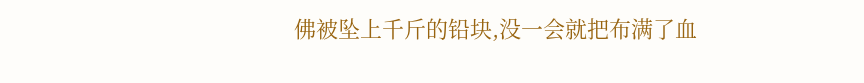佛被坠上千斤的铅块,没一会就把布满了血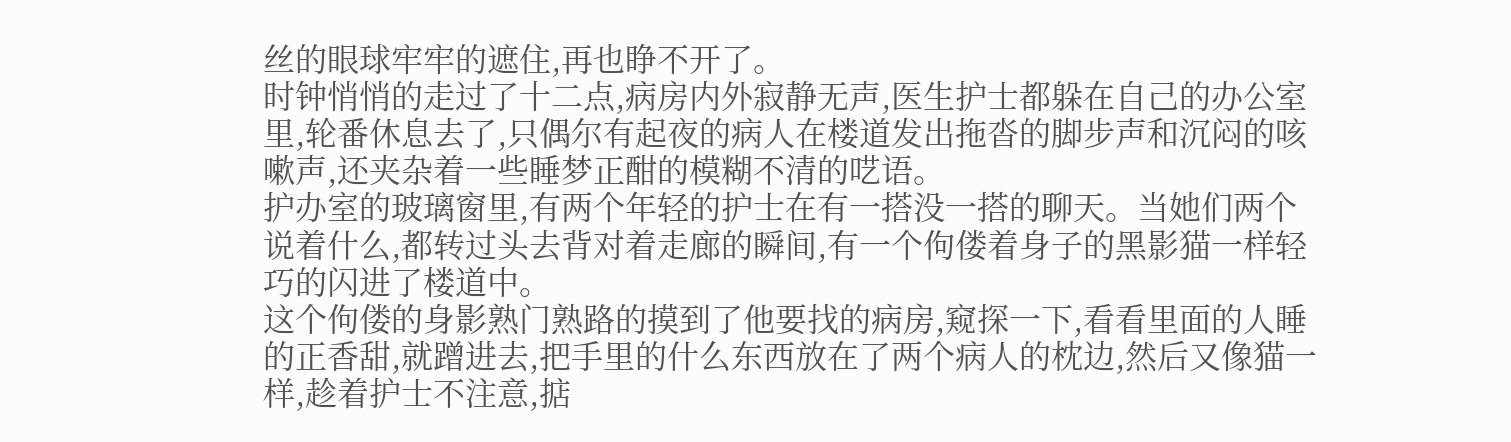丝的眼球牢牢的遮住,再也睁不开了。
时钟悄悄的走过了十二点,病房内外寂静无声,医生护士都躲在自己的办公室里,轮番休息去了,只偶尔有起夜的病人在楼道发出拖沓的脚步声和沉闷的咳嗽声,还夹杂着一些睡梦正酣的模糊不清的呓语。
护办室的玻璃窗里,有两个年轻的护士在有一搭没一搭的聊天。当她们两个说着什么,都转过头去背对着走廊的瞬间,有一个佝偻着身子的黑影猫一样轻巧的闪进了楼道中。
这个佝偻的身影熟门熟路的摸到了他要找的病房,窥探一下,看看里面的人睡的正香甜,就蹭进去,把手里的什么东西放在了两个病人的枕边,然后又像猫一样,趁着护士不注意,掂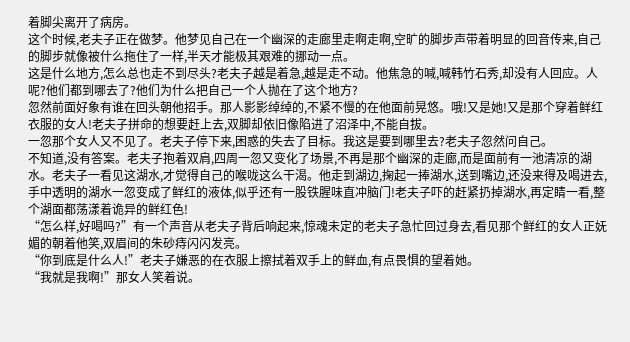着脚尖离开了病房。
这个时候,老夫子正在做梦。他梦见自己在一个幽深的走廊里走啊走啊,空旷的脚步声带着明显的回音传来,自己的脚步就像被什么拖住了一样,半天才能极其艰难的挪动一点。
这是什么地方,怎么总也走不到尽头?老夫子越是着急,越是走不动。他焦急的喊,喊韩竹石秀,却没有人回应。人呢?他们都到哪去了?他们为什么把自己一个人抛在了这个地方?
忽然前面好象有谁在回头朝他招手。那人影影绰绰的,不紧不慢的在他面前晃悠。哦!又是她!又是那个穿着鲜红衣服的女人!老夫子拼命的想要赶上去,双脚却依旧像陷进了沼泽中,不能自拔。
一忽那个女人又不见了。老夫子停下来,困惑的失去了目标。我这是要到哪里去?老夫子忽然问自己。
不知道,没有答案。老夫子抱着双肩,四周一忽又变化了场景,不再是那个幽深的走廊,而是面前有一池清凉的湖水。老夫子一看见这湖水,才觉得自己的喉咙这么干渴。他走到湖边,掬起一捧湖水,送到嘴边,还没来得及喝进去,手中透明的湖水一忽变成了鲜红的液体,似乎还有一股铁腥味直冲脑门!老夫子吓的赶紧扔掉湖水,再定睛一看,整个湖面都荡漾着诡异的鲜红色!
“怎么样,好喝吗?”有一个声音从老夫子背后响起来,惊魂未定的老夫子急忙回过身去,看见那个鲜红的女人正妩媚的朝着他笑,双眉间的朱砂痔闪闪发亮。
“你到底是什么人!”老夫子嫌恶的在衣服上擦拭着双手上的鲜血,有点畏惧的望着她。
“我就是我啊!”那女人笑着说。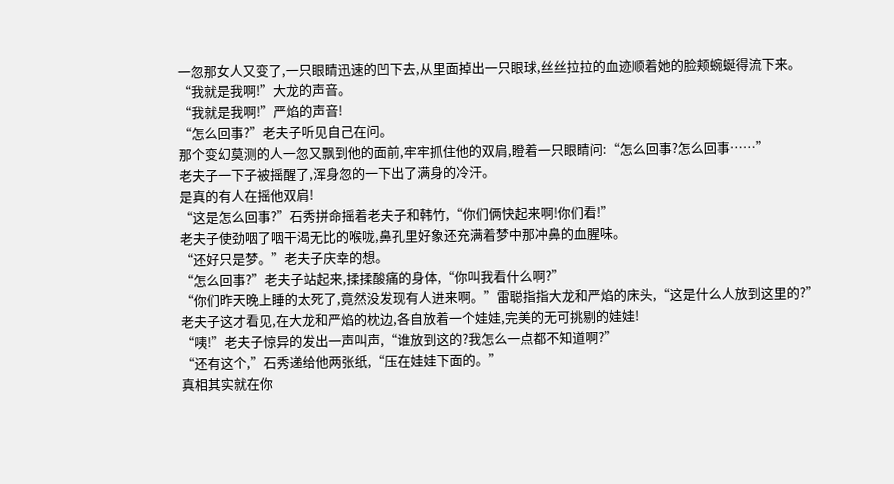一忽那女人又变了,一只眼睛迅速的凹下去,从里面掉出一只眼球,丝丝拉拉的血迹顺着她的脸颊蜿蜒得流下来。
“我就是我啊!”大龙的声音。
“我就是我啊!”严焰的声音!
“怎么回事?”老夫子听见自己在问。
那个变幻莫测的人一忽又飘到他的面前,牢牢抓住他的双肩,瞪着一只眼睛问:“怎么回事?怎么回事……”
老夫子一下子被摇醒了,浑身忽的一下出了满身的冷汗。
是真的有人在摇他双肩!
“这是怎么回事?”石秀拼命摇着老夫子和韩竹,“你们俩快起来啊!你们看!”
老夫子使劲咽了咽干渴无比的喉咙,鼻孔里好象还充满着梦中那冲鼻的血腥味。
“还好只是梦。”老夫子庆幸的想。
“怎么回事?”老夫子站起来,揉揉酸痛的身体,“你叫我看什么啊?”
“你们昨天晚上睡的太死了,竟然没发现有人进来啊。”雷聪指指大龙和严焰的床头,“这是什么人放到这里的?”
老夫子这才看见,在大龙和严焰的枕边,各自放着一个娃娃,完美的无可挑剔的娃娃!
“咦!”老夫子惊异的发出一声叫声,“谁放到这的?我怎么一点都不知道啊?”
“还有这个,”石秀递给他两张纸,“压在娃娃下面的。”
真相其实就在你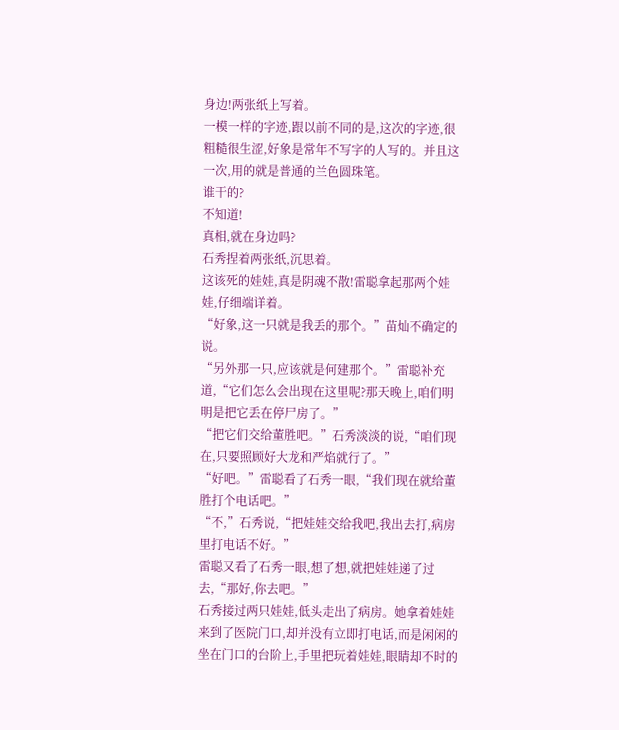身边!两张纸上写着。
一模一样的字迹,跟以前不同的是,这次的字迹,很粗糙很生涩,好象是常年不写字的人写的。并且这一次,用的就是普通的兰色圆珠笔。
谁干的?
不知道!
真相,就在身边吗?
石秀捏着两张纸,沉思着。
这该死的娃娃,真是阴魂不散!雷聪拿起那两个娃娃,仔细端详着。
“好象,这一只就是我丢的那个。”苗灿不确定的说。
“另外那一只,应该就是何建那个。”雷聪补充道,“它们怎么会出现在这里呢?那天晚上,咱们明明是把它丢在停尸房了。”
“把它们交给董胜吧。”石秀淡淡的说,“咱们现在,只要照顾好大龙和严焰就行了。”
“好吧。”雷聪看了石秀一眼,“我们现在就给董胜打个电话吧。”
“不,”石秀说,“把娃娃交给我吧,我出去打,病房里打电话不好。”
雷聪又看了石秀一眼,想了想,就把娃娃递了过去,“那好,你去吧。”
石秀接过两只娃娃,低头走出了病房。她拿着娃娃来到了医院门口,却并没有立即打电话,而是闲闲的坐在门口的台阶上,手里把玩着娃娃,眼睛却不时的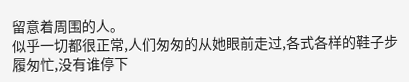留意着周围的人。
似乎一切都很正常,人们匆匆的从她眼前走过,各式各样的鞋子步履匆忙,没有谁停下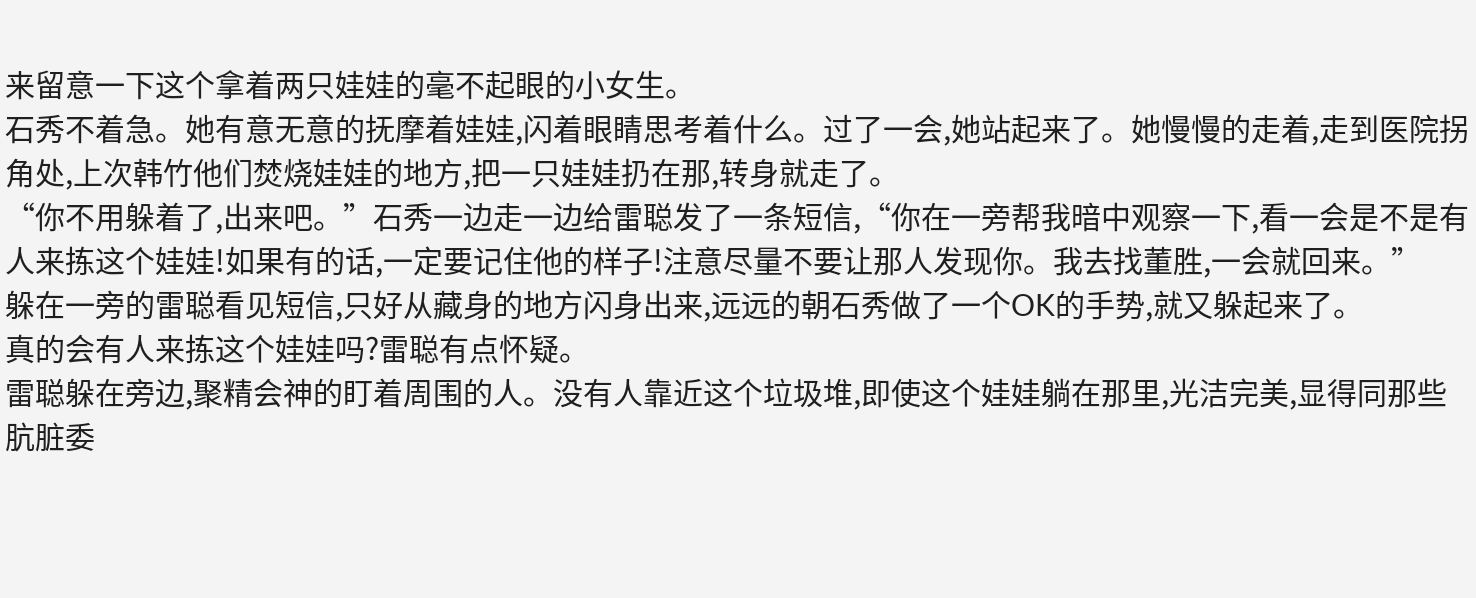来留意一下这个拿着两只娃娃的毫不起眼的小女生。
石秀不着急。她有意无意的抚摩着娃娃,闪着眼睛思考着什么。过了一会,她站起来了。她慢慢的走着,走到医院拐角处,上次韩竹他们焚烧娃娃的地方,把一只娃娃扔在那,转身就走了。
“你不用躲着了,出来吧。”石秀一边走一边给雷聪发了一条短信,“你在一旁帮我暗中观察一下,看一会是不是有人来拣这个娃娃!如果有的话,一定要记住他的样子!注意尽量不要让那人发现你。我去找董胜,一会就回来。”
躲在一旁的雷聪看见短信,只好从藏身的地方闪身出来,远远的朝石秀做了一个OK的手势,就又躲起来了。
真的会有人来拣这个娃娃吗?雷聪有点怀疑。
雷聪躲在旁边,聚精会神的盯着周围的人。没有人靠近这个垃圾堆,即使这个娃娃躺在那里,光洁完美,显得同那些肮脏委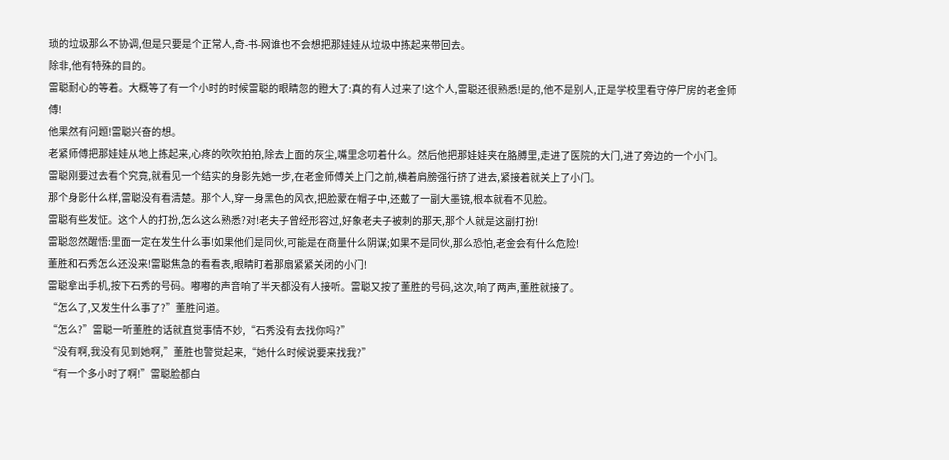琐的垃圾那么不协调,但是只要是个正常人,奇-书-网谁也不会想把那娃娃从垃圾中拣起来带回去。
除非,他有特殊的目的。
雷聪耐心的等着。大概等了有一个小时的时候雷聪的眼睛忽的瞪大了:真的有人过来了!这个人,雷聪还很熟悉!是的,他不是别人,正是学校里看守停尸房的老金师傅!
他果然有问题!雷聪兴奋的想。
老紧师傅把那娃娃从地上拣起来,心疼的吹吹拍拍,除去上面的灰尘,嘴里念叨着什么。然后他把那娃娃夹在胳膊里,走进了医院的大门,进了旁边的一个小门。
雷聪刚要过去看个究竟,就看见一个结实的身影先她一步,在老金师傅关上门之前,横着肩膀强行挤了进去,紧接着就关上了小门。
那个身影什么样,雷聪没有看清楚。那个人,穿一身黑色的风衣,把脸蒙在帽子中,还戴了一副大墨镜,根本就看不见脸。
雷聪有些发怔。这个人的打扮,怎么这么熟悉?对!老夫子曾经形容过,好象老夫子被刺的那天,那个人就是这副打扮!
雷聪忽然醒悟:里面一定在发生什么事!如果他们是同伙,可能是在商量什么阴谋;如果不是同伙,那么恐怕,老金会有什么危险!
董胜和石秀怎么还没来!雷聪焦急的看看表,眼睛盯着那扇紧紧关闭的小门!
雷聪拿出手机,按下石秀的号码。嘟嘟的声音响了半天都没有人接听。雷聪又按了董胜的号码,这次,响了两声,董胜就接了。
“怎么了,又发生什么事了?”董胜问道。
“怎么?”雷聪一听董胜的话就直觉事情不妙,“石秀没有去找你吗?”
“没有啊,我没有见到她啊,”董胜也警觉起来,“她什么时候说要来找我?”
“有一个多小时了啊!”雷聪脸都白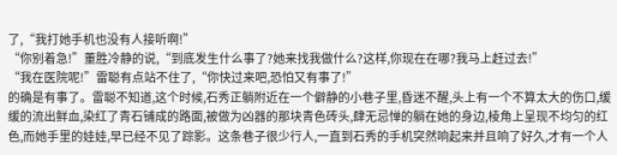了,“我打她手机也没有人接听啊!”
“你别着急!”董胜冷静的说,“到底发生什么事了?她来找我做什么?这样,你现在在哪?我马上赶过去!”
“我在医院呢!”雷聪有点站不住了,“你快过来吧,恐怕又有事了!”
的确是有事了。雷聪不知道,这个时候,石秀正躺附近在一个僻静的小巷子里,昏迷不醒,头上有一个不算太大的伤口,缓缓的流出鲜血,染红了青石铺成的路面,被做为凶器的那块青色砖头,肆无忌惮的躺在她的身边,棱角上呈现不均匀的红色,而她手里的娃娃,早已经不见了踪影。这条巷子很少行人,一直到石秀的手机突然响起来并且响了好久,才有一个人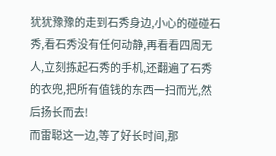犹犹豫豫的走到石秀身边,小心的碰碰石秀,看石秀没有任何动静,再看看四周无人,立刻拣起石秀的手机,还翻遍了石秀的衣兜,把所有值钱的东西一扫而光,然后扬长而去!
而雷聪这一边,等了好长时间,那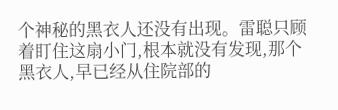个神秘的黑衣人还没有出现。雷聪只顾着盯住这扇小门,根本就没有发现,那个黑衣人,早已经从住院部的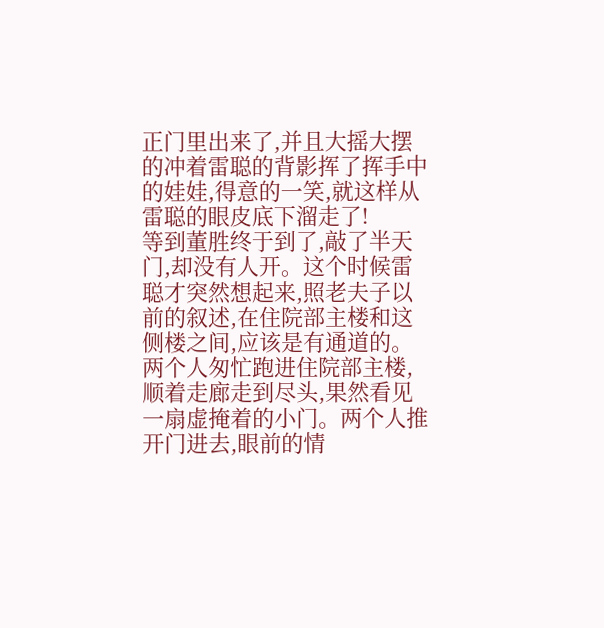正门里出来了,并且大摇大摆的冲着雷聪的背影挥了挥手中的娃娃,得意的一笑,就这样从雷聪的眼皮底下溜走了!
等到董胜终于到了,敲了半天门,却没有人开。这个时候雷聪才突然想起来,照老夫子以前的叙述,在住院部主楼和这侧楼之间,应该是有通道的。
两个人匆忙跑进住院部主楼,顺着走廊走到尽头,果然看见一扇虚掩着的小门。两个人推开门进去,眼前的情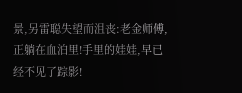景,另雷聪失望而沮丧:老金师傅,正躺在血泊里!手里的娃娃,早已经不见了踪影!